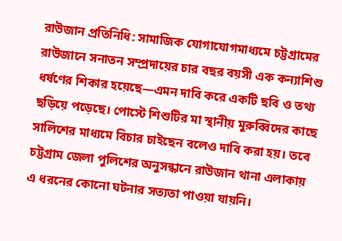রাউজান প্রতিনিধি: সামাজিক যোগাযোগমাধ্যমে চট্টগ্রামের রাউজানে সনাতন সম্প্রদায়ের চার বছর বয়সী এক কন্যাশিশু ধর্ষণের শিকার হয়েছে—এমন দাবি করে একটি ছবি ও তথ্য ছড়িয়ে পড়েছে। পোস্টে শিশুটির মা স্থানীয় মুরুব্বিদের কাছে সালিশের মাধ্যমে বিচার চাইছেন বলেও দাবি করা হয়। তবে চট্টগ্রাম জেলা পুলিশের অনুসন্ধানে রাউজান থানা এলাকায় এ ধরনের কোনো ঘটনার সত্যতা পাওয়া যায়নি।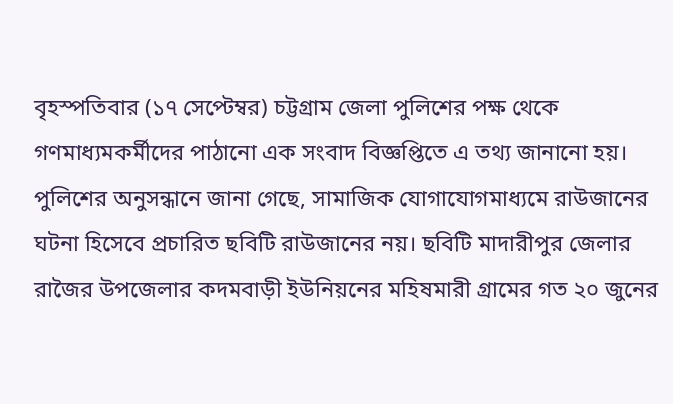বৃহস্পতিবার (১৭ সেপ্টেম্বর) চট্টগ্রাম জেলা পুলিশের পক্ষ থেকে গণমাধ্যমকর্মীদের পাঠানো এক সংবাদ বিজ্ঞপ্তিতে এ তথ্য জানানো হয়।
পুলিশের অনুসন্ধানে জানা গেছে, সামাজিক যোগাযোগমাধ্যমে রাউজানের ঘটনা হিসেবে প্রচারিত ছবিটি রাউজানের নয়। ছবিটি মাদারীপুর জেলার রাজৈর উপজেলার কদমবাড়ী ইউনিয়নের মহিষমারী গ্রামের গত ২০ জুনের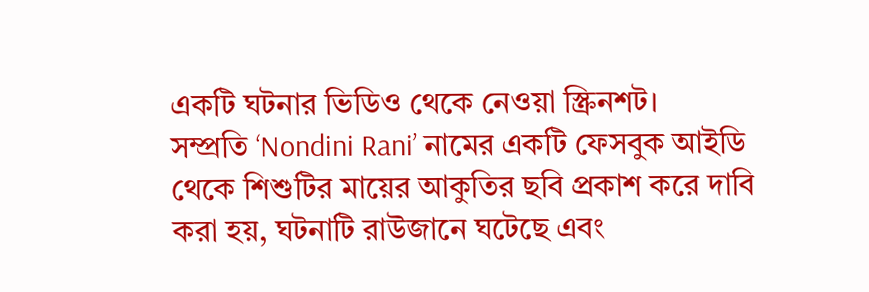একটি ঘটনার ভিডিও থেকে নেওয়া স্ক্রিনশট।
সম্প্রতি ‘Nondini Rani’ নামের একটি ফেসবুক আইডি থেকে শিশুটির মায়ের আকুতির ছবি প্রকাশ করে দাবি করা হয়, ঘটনাটি রাউজানে ঘটেছে এবং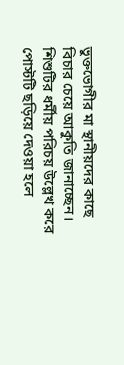ভুক্তভোগীর মা স্থানীয়দের কাছে বিচার চেয়ে আকুতি জানাচ্ছেন। শিশুটির ধর্মীয় পরিচয় উল্লেখ করে পোস্টটি ছড়িয়ে দেওয়া হলে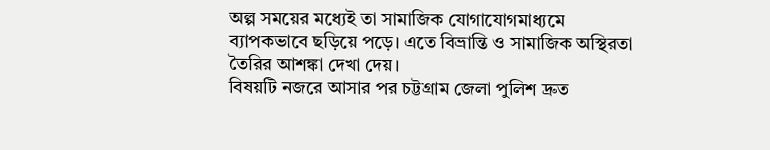অল্প সময়ের মধ্যেই তা সামাজিক যোগাযোগমাধ্যমে ব্যাপকভাবে ছড়িয়ে পড়ে। এতে বিভ্রান্তি ও সামাজিক অস্থিরতা তৈরির আশঙ্কা দেখা দেয়।
বিষয়টি নজরে আসার পর চট্টগ্রাম জেলা পুলিশ দ্রুত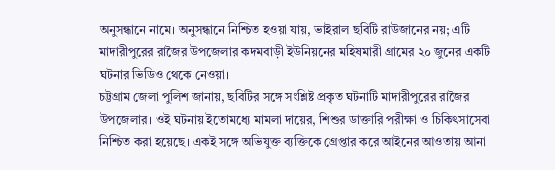অনুসন্ধানে নামে। অনুসন্ধানে নিশ্চিত হওয়া যায়, ভাইরাল ছবিটি রাউজানের নয়; এটি মাদারীপুরের রাজৈর উপজেলার কদমবাড়ী ইউনিয়নের মহিষমারী গ্রামের ২০ জুনের একটি ঘটনার ভিডিও থেকে নেওয়া।
চট্টগ্রাম জেলা পুলিশ জানায়, ছবিটির সঙ্গে সংশ্লিষ্ট প্রকৃত ঘটনাটি মাদারীপুরের রাজৈর উপজেলার। ওই ঘটনায় ইতোমধ্যে মামলা দায়ের, শিশুর ডাক্তারি পরীক্ষা ও চিকিৎসাসেবা নিশ্চিত করা হয়েছে। একই সঙ্গে অভিযুক্ত ব্যক্তিকে গ্রেপ্তার করে আইনের আওতায় আনা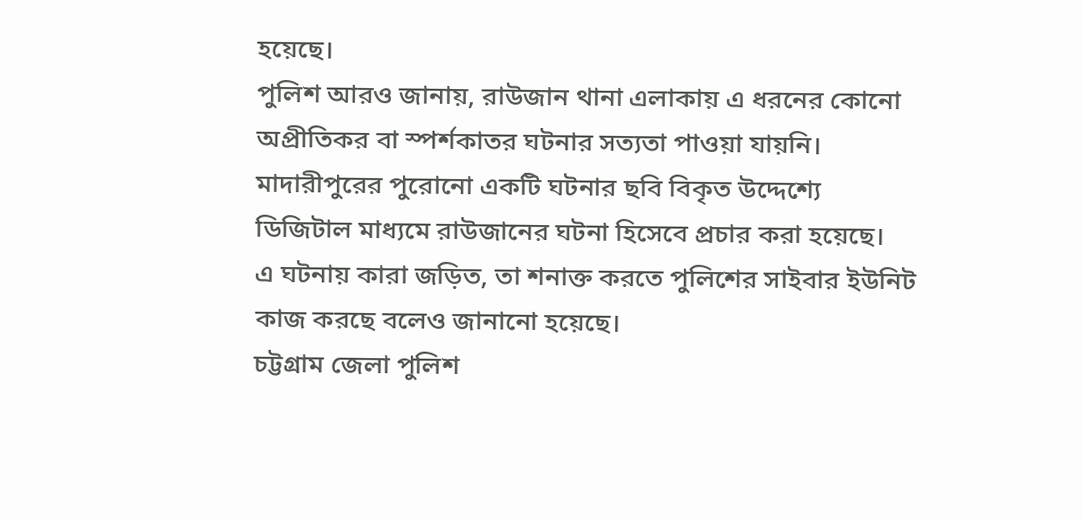হয়েছে।
পুলিশ আরও জানায়, রাউজান থানা এলাকায় এ ধরনের কোনো অপ্রীতিকর বা স্পর্শকাতর ঘটনার সত্যতা পাওয়া যায়নি। মাদারীপুরের পুরোনো একটি ঘটনার ছবি বিকৃত উদ্দেশ্যে ডিজিটাল মাধ্যমে রাউজানের ঘটনা হিসেবে প্রচার করা হয়েছে।
এ ঘটনায় কারা জড়িত, তা শনাক্ত করতে পুলিশের সাইবার ইউনিট কাজ করছে বলেও জানানো হয়েছে।
চট্টগ্রাম জেলা পুলিশ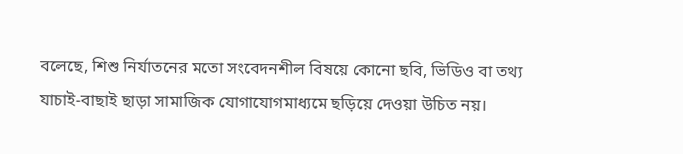বলেছে, শিশু নির্যাতনের মতো সংবেদনশীল বিষয়ে কোনো ছবি, ভিডিও বা তথ্য যাচাই-বাছাই ছাড়া সামাজিক যোগাযোগমাধ্যমে ছড়িয়ে দেওয়া উচিত নয়।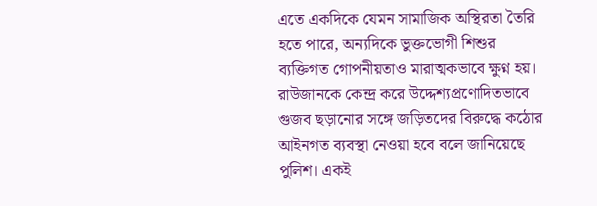এতে একদিকে যেমন সামাজিক অস্থিরতা তৈরি হতে পারে, অন্যদিকে ভুক্তভোগী শিশুর ব্যক্তিগত গোপনীয়তাও মারাত্মকভাবে ক্ষুণ্ন হয়।
রাউজানকে কেন্দ্র করে উদ্দেশ্যপ্রণোদিতভাবে গুজব ছড়ানোর সঙ্গে জড়িতদের বিরুদ্ধে কঠোর আইনগত ব্যবস্থা নেওয়া হবে বলে জানিয়েছে পুলিশ। একই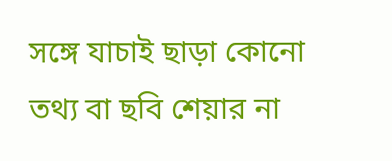সঙ্গে যাচাই ছাড়া কোনো তথ্য বা ছবি শেয়ার না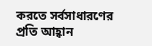করতে সর্বসাধারণের প্রতি আহ্বান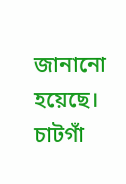জানানো হয়েছে।
চাটগাঁ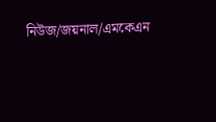নিউজ/জয়নাল/এমকেএন